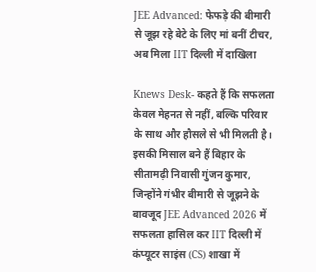JEE Advanced: फेफड़े की बीमारी से जूझ रहे बेटे के लिए मां बनीं टीचर, अब मिला IIT दिल्ली में दाखिला

Knews Desk- कहते हैं कि सफलता केवल मेहनत से नहीं, बल्कि परिवार के साथ और हौसले से भी मिलती है। इसकी मिसाल बने हैं बिहार के सीतामढ़ी निवासी गुंजन कुमार, जिन्होंने गंभीर बीमारी से जूझने के बावजूद JEE Advanced 2026 में सफलता हासिल कर IIT दिल्ली में कंप्यूटर साइंस (CS) शाखा में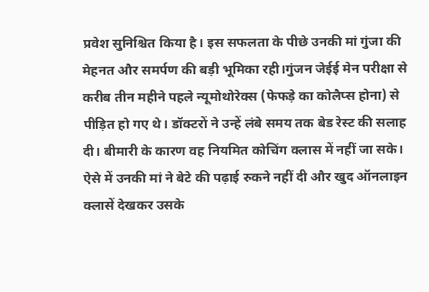प्रवेश सुनिश्चित किया है। इस सफलता के पीछे उनकी मां गुंजा की मेहनत और समर्पण की बड़ी भूमिका रही।गुंजन जेईई मेन परीक्षा से करीब तीन महीने पहले न्यूमोथोरेक्स (फेफड़े का कोलैप्स होना) से पीड़ित हो गए थे। डॉक्टरों ने उन्हें लंबे समय तक बेड रेस्ट की सलाह दी। बीमारी के कारण वह नियमित कोचिंग क्लास में नहीं जा सके। ऐसे में उनकी मां ने बेटे की पढ़ाई रुकने नहीं दी और खुद ऑनलाइन क्लासें देखकर उसके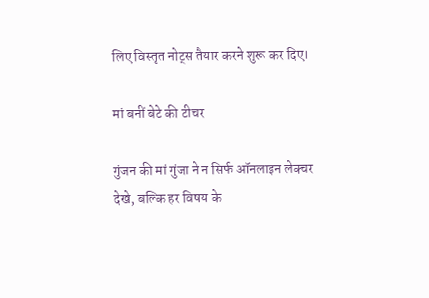लिए विस्तृत नोट्स तैयार करने शुरू कर दिए।

मां बनीं बेटे की टीचर

गुंजन की मां गुंजा ने न सिर्फ ऑनलाइन लेक्चर देखे, बल्कि हर विषय के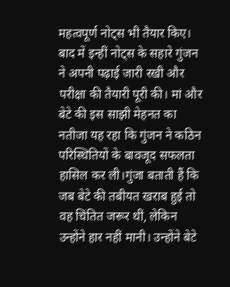महत्वपूर्ण नोट्स भी तैयार किए। बाद में इन्हीं नोट्स के सहारे गुंजन ने अपनी पढ़ाई जारी रखी और परीक्षा की तैयारी पूरी की। मां और बेटे की इस साझी मेहनत का नतीजा यह रहा कि गुंजन ने कठिन परिस्थितियों के बावजूद सफलता हासिल कर ली।गुंजा बताती हैं कि जब बेटे की तबीयत खराब हुई तो वह चिंतित जरूर थीं, लेकिन उन्होंने हार नहीं मानी। उन्होंने बेटे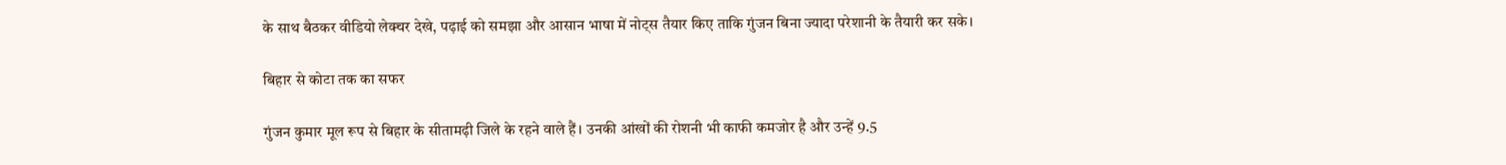के साथ बैठकर वीडियो लेक्चर देखे, पढ़ाई को समझा और आसान भाषा में नोट्स तैयार किए ताकि गुंजन बिना ज्यादा परेशानी के तैयारी कर सके।

बिहार से कोटा तक का सफर

गुंजन कुमार मूल रूप से बिहार के सीतामढ़ी जिले के रहने वाले हैं। उनकी आंखों की रोशनी भी काफी कमजोर है और उन्हें 9.5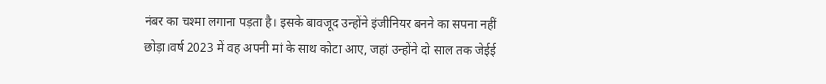नंबर का चश्मा लगाना पड़ता है। इसके बावजूद उन्होंने इंजीनियर बनने का सपना नहीं छोड़ा।वर्ष 2023 में वह अपनी मां के साथ कोटा आए, जहां उन्होंने दो साल तक जेईई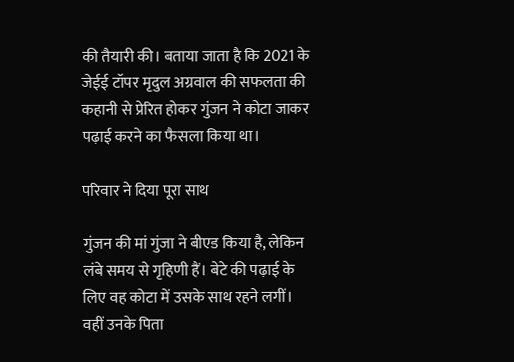की तैयारी की। बताया जाता है कि 2021 के जेईई टॉपर मृदुल अग्रवाल की सफलता की कहानी से प्रेरित होकर गुंजन ने कोटा जाकर पढ़ाई करने का फैसला किया था।

परिवार ने दिया पूरा साथ

गुंजन की मां गुंजा ने बीएड किया है, लेकिन लंबे समय से गृहिणी हैं। बेटे की पढ़ाई के लिए वह कोटा में उसके साथ रहने लगीं। वहीं उनके पिता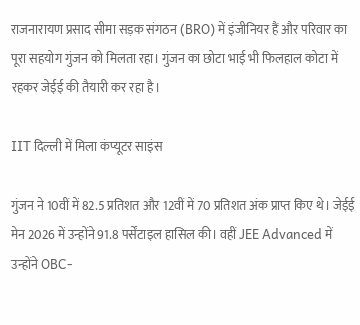राजनारायण प्रसाद सीमा सड़क संगठन (BRO) में इंजीनियर हैं और परिवार का पूरा सहयोग गुंजन को मिलता रहा। गुंजन का छोटा भाई भी फिलहाल कोटा में रहकर जेईई की तैयारी कर रहा है।

IIT दिल्ली में मिला कंप्यूटर साइंस

गुंजन ने 10वीं में 82.5 प्रतिशत और 12वीं में 70 प्रतिशत अंक प्राप्त किए थे। जेईई मेन 2026 में उन्होंने 91.8 पर्सेंटाइल हासिल की। वहीं JEE Advanced में उन्होंने OBC-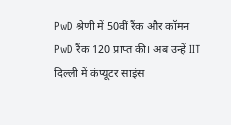PwD श्रेणी में 50वीं रैंक और कॉमन PwD रैंक 120 प्राप्त की। अब उन्हें IIT दिल्ली में कंप्यूटर साइंस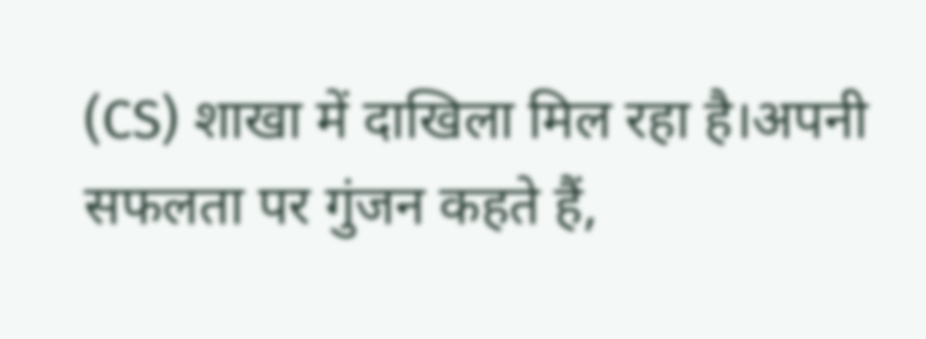(CS) शाखा में दाखिला मिल रहा है।अपनी सफलता पर गुंजन कहते हैं,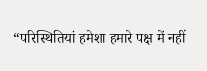“परिस्थितियां हमेशा हमारे पक्ष में नहीं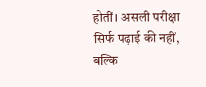होतीं। असली परीक्षा सिर्फ पढ़ाई की नहीं, बल्कि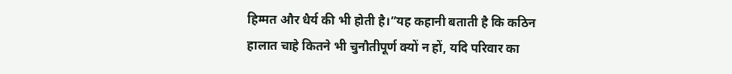हिम्मत और धैर्य की भी होती है।”यह कहानी बताती है कि कठिन हालात चाहे कितने भी चुनौतीपूर्ण क्यों न हों, यदि परिवार का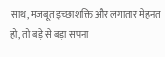साथ, मजबूत इच्छाशक्ति और लगातार मेहनत हो, तो बड़े से बड़ा सपना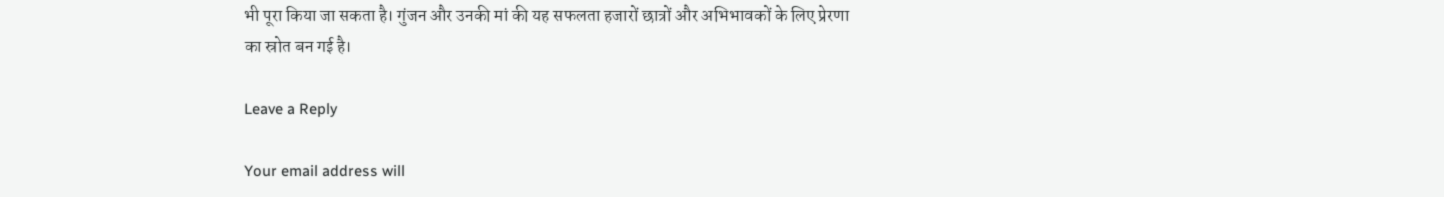भी पूरा किया जा सकता है। गुंजन और उनकी मां की यह सफलता हजारों छात्रों और अभिभावकों के लिए प्रेरणा का स्रोत बन गई है।

Leave a Reply

Your email address will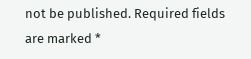not be published. Required fields are marked *